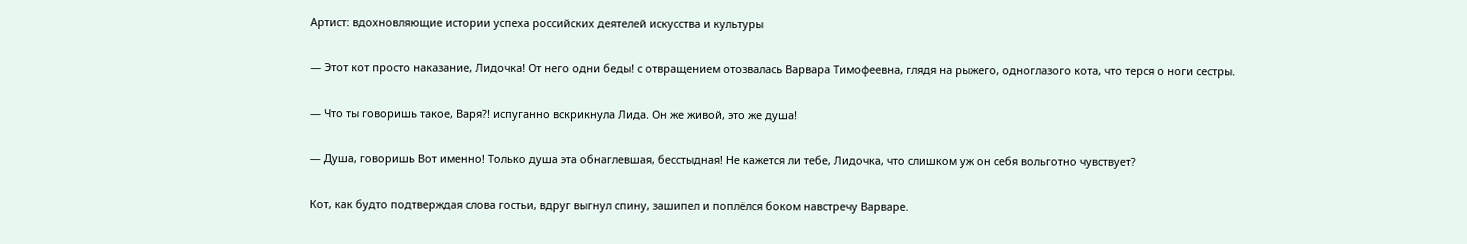Артист: вдохновляющие истории успеха российских деятелей искусства и культуры

— Этот кот просто наказание, Лидочка! От него одни беды! с отвращением отозвалась Варвара Тимофеевна, глядя на рыжего, одноглазого кота, что терся о ноги сестры.

— Что ты говоришь такое, Варя?! испуганно вскрикнула Лида. Он же живой, это же душа!

— Душа, говоришь Вот именно! Только душа эта обнаглевшая, бесстыдная! Не кажется ли тебе, Лидочка, что слишком уж он себя вольготно чувствует?

Кот, как будто подтверждая слова гостьи, вдруг выгнул спину, зашипел и поплёлся боком навстречу Варваре.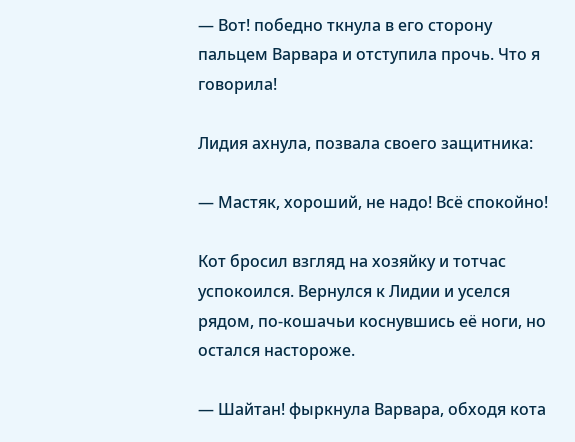— Вот! победно ткнула в его сторону пальцем Варвара и отступила прочь. Что я говорила!

Лидия ахнула, позвала своего защитника:

— Мастяк, хороший, не надо! Всё спокойно!

Кот бросил взгляд на хозяйку и тотчас успокоился. Вернулся к Лидии и уселся рядом, по-кошачьи коснувшись её ноги, но остался настороже.

— Шайтан! фыркнула Варвара, обходя кота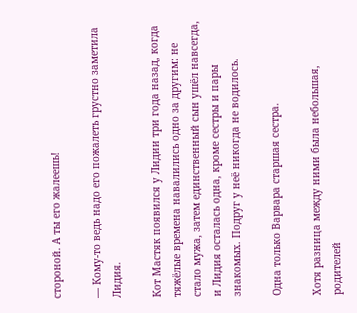стороной. А ты его жалеешь!

— Кому-то ведь надо его пожалеть грустно заметила Лидия.

Кот Мастяк появился у Лидии три года назад, когда тяжёлые времена навалились одно за другим: не стало мужа, затем единственный сын ушёл навсегда, и Лидия осталась одна, кроме сестры и пары знакомых. Подруг у неё никогда не водилось.

Одна только Варвара старшая сестра.

Хотя разница между ними была небольшая, родителей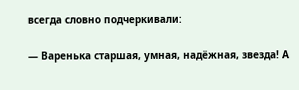всегда словно подчеркивали:

— Варенька старшая, умная, надёжная, звезда! А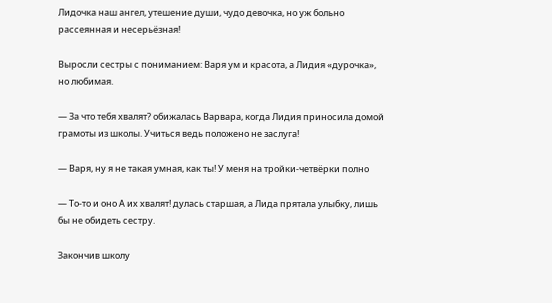Лидочка наш ангел, утешение души, чудо девочка, но уж больно рассеянная и несерьёзная!

Выросли сестры с пониманием: Варя ум и красота, а Лидия «дурочка», но любимая.

— За что тебя хвалят? обижалась Варвара, когда Лидия приносила домой грамоты из школы. Учиться ведь положено не заслуга!

— Варя, ну я не такая умная, как ты! У меня на тройки-четвёрки полно

— То-то и оно А их хвалят! дулась старшая, а Лида прятала улыбку, лишь бы не обидеть сестру.

Закончив школу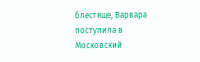блестяще, Варвара поступила в Московский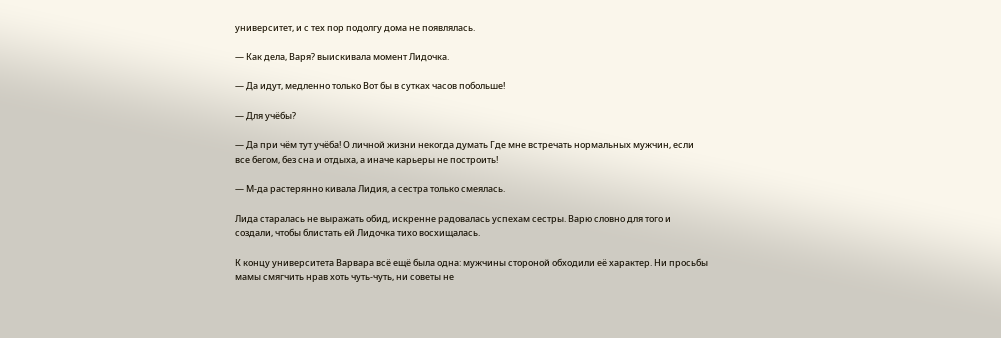университет, и с тех пор подолгу дома не появлялась.

— Как дела, Варя? выискивала момент Лидочка.

— Да идут, медленно только Вот бы в сутках часов побольше!

— Для учёбы?

— Да при чём тут учёба! О личной жизни некогда думать Где мне встречать нормальных мужчин, если все бегом, без сна и отдыха, а иначе карьеры не построить!

— М-да растерянно кивала Лидия, а сестра только смеялась.

Лида старалась не выражать обид, искренне радовалась успехам сестры. Варю словно для того и создали, чтобы блистать ей Лидочка тихо восхищалась.

К концу университета Варвара всё ещё была одна: мужчины стороной обходили её характер. Ни просьбы мамы смягчить нрав хоть чуть-чуть, ни советы не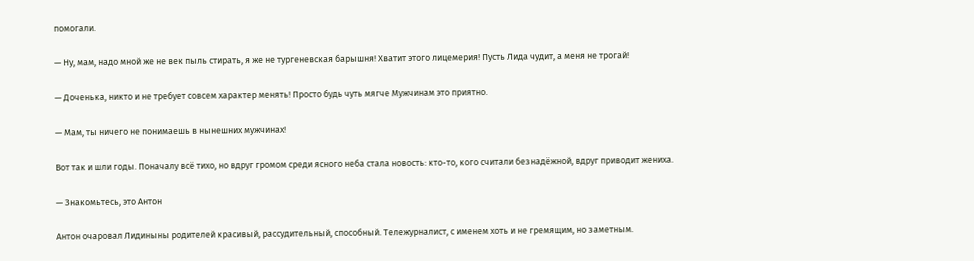помогали.

— Ну, мам, надо мной же не век пыль стирать, я же не тургеневская барышня! Хватит этого лицемерия! Пусть Лида чудит, а меня не трогай!

— Доченька, никто и не требует совсем характер менять! Просто будь чуть мягче Мужчинам это приятно.

— Мам, ты ничего не понимаешь в нынешних мужчинах!

Вот так и шли годы. Поначалу всё тихо, но вдруг громом среди ясного неба стала новость: кто-то, кого считали безнадёжной, вдруг приводит жениха.

— Знакомьтесь, это Антон

Антон очаровал Лидиныны родителей красивый, рассудительный, способный. Тележурналист, с именем хоть и не гремящим, но заметным.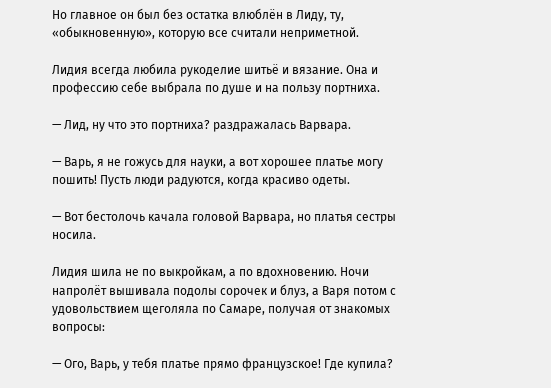Но главное он был без остатка влюблён в Лиду, ту, «обыкновенную», которую все считали неприметной.

Лидия всегда любила рукоделие шитьё и вязание. Она и профессию себе выбрала по душе и на пользу портниха.

— Лид, ну что это портниха? раздражалась Варвара.

— Варь, я не гожусь для науки, а вот хорошее платье могу пошить! Пусть люди радуются, когда красиво одеты.

— Вот бестолочь качала головой Варвара, но платья сестры носила.

Лидия шила не по выкройкам, а по вдохновению. Ночи напролёт вышивала подолы сорочек и блуз, а Варя потом с удовольствием щеголяла по Самаре, получая от знакомых вопросы:

— Ого, Варь, у тебя платье прямо французское! Где купила?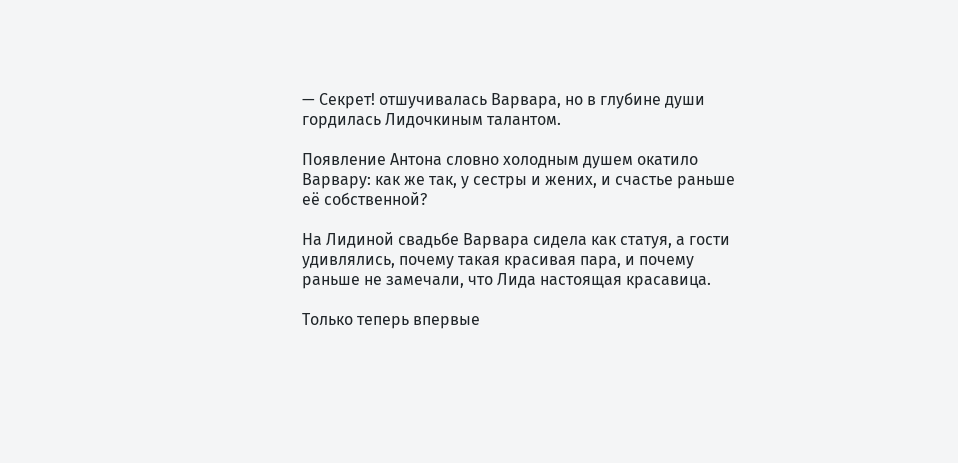— Секрет! отшучивалась Варвара, но в глубине души гордилась Лидочкиным талантом.

Появление Антона словно холодным душем окатило Варвару: как же так, у сестры и жених, и счастье раньше её собственной?

На Лидиной свадьбе Варвара сидела как статуя, а гости удивлялись, почему такая красивая пара, и почему раньше не замечали, что Лида настоящая красавица.

Только теперь впервые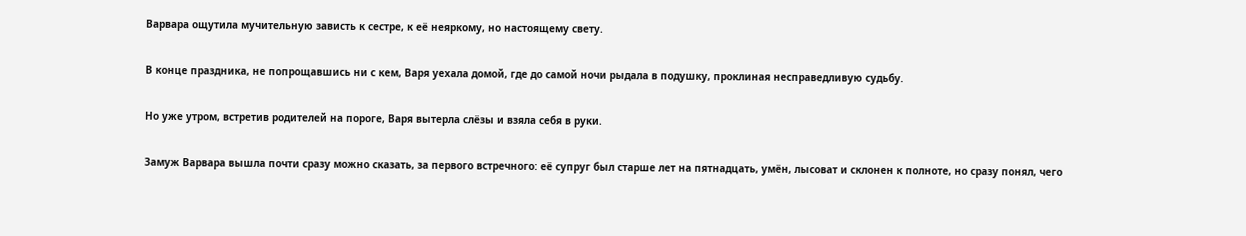Варвара ощутила мучительную зависть к сестре, к её неяркому, но настоящему свету.

В конце праздника, не попрощавшись ни с кем, Варя уехала домой, где до самой ночи рыдала в подушку, проклиная несправедливую судьбу.

Но уже утром, встретив родителей на пороге, Варя вытерла слёзы и взяла себя в руки.

Замуж Варвара вышла почти сразу можно сказать, за первого встречного: её супруг был старше лет на пятнадцать, умён, лысоват и склонен к полноте, но сразу понял, чего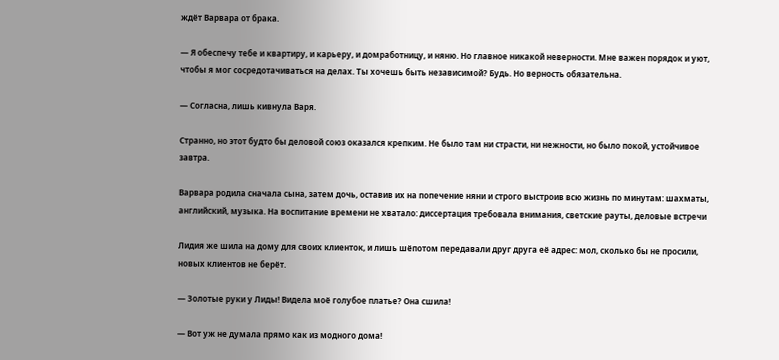ждёт Варвара от брака.

— Я обеспечу тебе и квартиру, и карьеру, и домработницу, и няню. Но главное никакой неверности. Мне важен порядок и уют, чтобы я мог сосредотачиваться на делах. Ты хочешь быть независимой? Будь. Но верность обязательна.

— Согласна, лишь кивнула Варя.

Странно, но этот будто бы деловой союз оказался крепким. Не было там ни страсти, ни нежности, но было покой, устойчивое завтра.

Варвара родила сначала сына, затем дочь, оставив их на попечение няни и строго выстроив всю жизнь по минутам: шахматы, английский, музыка. На воспитание времени не хватало: диссертация требовала внимания, светские рауты, деловые встречи

Лидия же шила на дому для своих клиенток, и лишь шёпотом передавали друг друга её адрес: мол, сколько бы не просили, новых клиентов не берёт.

— Золотые руки у Лиды! Видела моё голубое платье? Она сшила!

— Вот уж не думала прямо как из модного дома!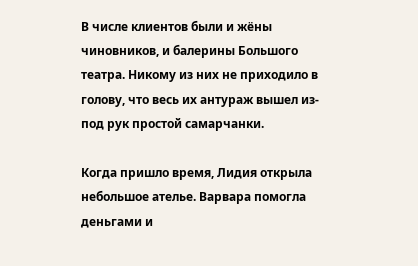В числе клиентов были и жёны чиновников, и балерины Большого театра. Никому из них не приходило в голову, что весь их антураж вышел из-под рук простой самарчанки.

Когда пришло время, Лидия открыла небольшое ателье. Варвара помогла деньгами и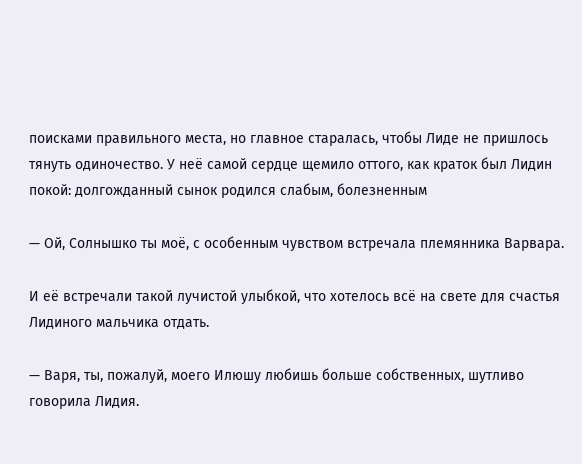поисками правильного места, но главное старалась, чтобы Лиде не пришлось тянуть одиночество. У неё самой сердце щемило оттого, как краток был Лидин покой: долгожданный сынок родился слабым, болезненным

— Ой, Солнышко ты моё, с особенным чувством встречала племянника Варвара.

И её встречали такой лучистой улыбкой, что хотелось всё на свете для счастья Лидиного мальчика отдать.

— Варя, ты, пожалуй, моего Илюшу любишь больше собственных, шутливо говорила Лидия.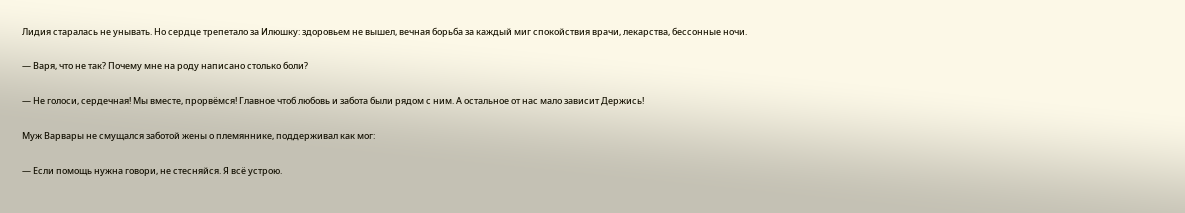Лидия старалась не унывать. Но сердце трепетало за Илюшку: здоровьем не вышел, вечная борьба за каждый миг спокойствия врачи, лекарства, бессонные ночи.

— Варя, что не так? Почему мне на роду написано столько боли?

— Не голоси, сердечная! Мы вместе, прорвёмся! Главное чтоб любовь и забота были рядом с ним. А остальное от нас мало зависит Держись!

Муж Варвары не смущался заботой жены о племяннике, поддерживал как мог:

— Если помощь нужна говори, не стесняйся. Я всё устрою.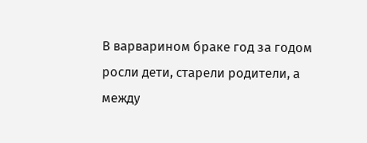В варварином браке год за годом росли дети, старели родители, а между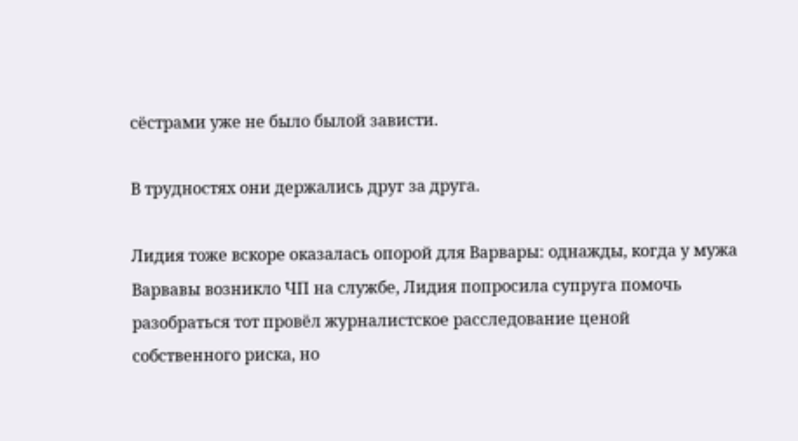сёстрами уже не было былой зависти.

В трудностях они держались друг за друга.

Лидия тоже вскоре оказалась опорой для Варвары: однажды, когда у мужа Варвавы возникло ЧП на службе, Лидия попросила супруга помочь разобраться тот провёл журналистское расследование ценой собственного риска, но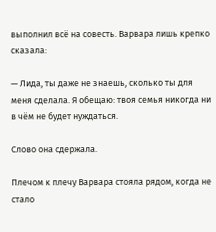выполнил всё на совесть. Варвара лишь крепко сказала:

— Лида, ты даже не знаешь, сколько ты для меня сделала. Я обещаю: твоя семья никогда ни в чём не будет нуждаться.

Слово она сдержала.

Плечом к плечу Варвара стояла рядом, когда не стало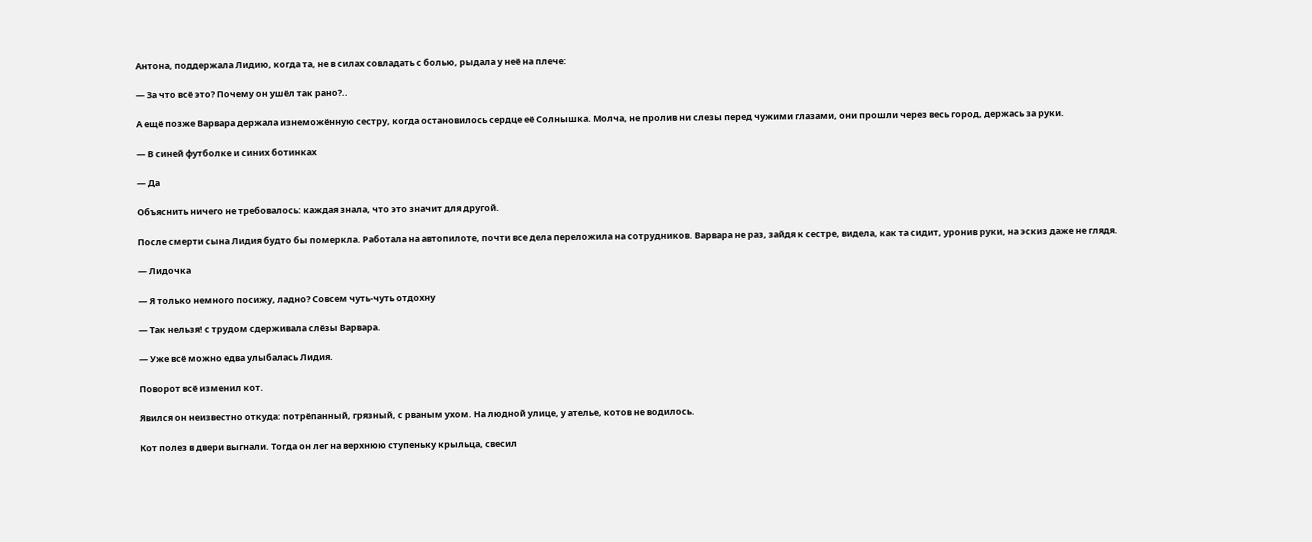Антона, поддержала Лидию, когда та, не в силах совладать с болью, рыдала у неё на плече:

— За что всё это? Почему он ушёл так рано?..

А ещё позже Варвара держала изнеможённую сестру, когда остановилось сердце её Солнышка. Молча, не пролив ни слезы перед чужими глазами, они прошли через весь город, держась за руки.

— В синей футболке и синих ботинках

— Да

Объяснить ничего не требовалось: каждая знала, что это значит для другой.

После смерти сына Лидия будто бы померкла. Работала на автопилоте, почти все дела переложила на сотрудников. Варвара не раз, зайдя к сестре, видела, как та сидит, уронив руки, на эскиз даже не глядя.

— Лидочка

— Я только немного посижу, ладно? Совсем чуть-чуть отдохну

— Так нельзя! с трудом сдерживала слёзы Варвара.

— Уже всё можно едва улыбалась Лидия.

Поворот всё изменил кот.

Явился он неизвестно откуда: потрёпанный, грязный, с рваным ухом. На людной улице, у ателье, котов не водилось.

Кот полез в двери выгнали. Тогда он лег на верхнюю ступеньку крыльца, свесил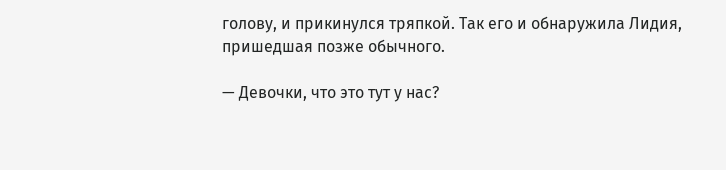голову, и прикинулся тряпкой. Так его и обнаружила Лидия, пришедшая позже обычного.

— Девочки, что это тут у нас?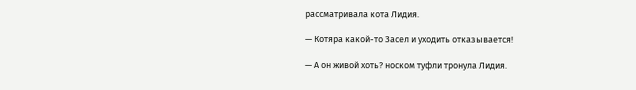рассматривала кота Лидия.

— Котяра какой-то Засел и уходить отказывается!

— А он живой хоть? носком туфли тронула Лидия.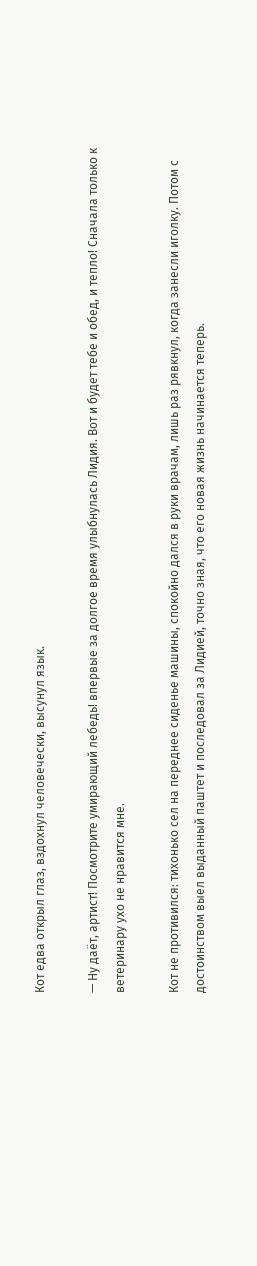Кот едва открыл глаз, вздохнул человечески, высунул язык.

— Ну даёт, артист! Посмотрите умирающий лебедь! впервые за долгое время улыбнулась Лидия. Вот и будет тебе и обед, и тепло! Сначала только к ветеринару ухо не нравится мне.

Кот не противился: тихонько сел на переднее сиденье машины, спокойно дался в руки врачам, лишь раз рявкнул, когда занесли иголку. Потом с достоинством выел выданный паштет и последовал за Лидией, точно зная, что его новая жизнь начинается теперь.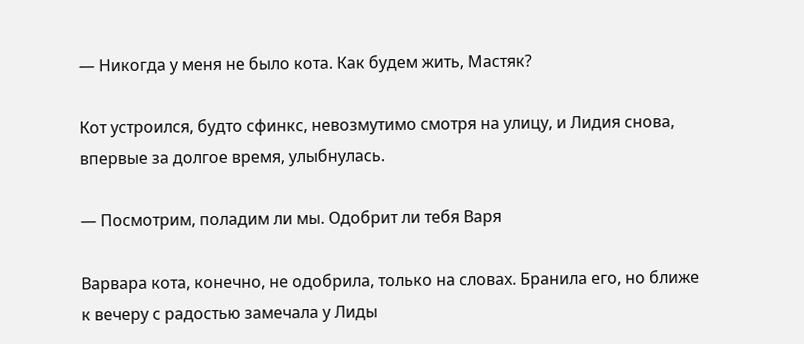— Никогда у меня не было кота. Как будем жить, Мастяк?

Кот устроился, будто сфинкс, невозмутимо смотря на улицу, и Лидия снова, впервые за долгое время, улыбнулась.

— Посмотрим, поладим ли мы. Одобрит ли тебя Варя

Варвара кота, конечно, не одобрила, только на словах. Бранила его, но ближе к вечеру с радостью замечала у Лиды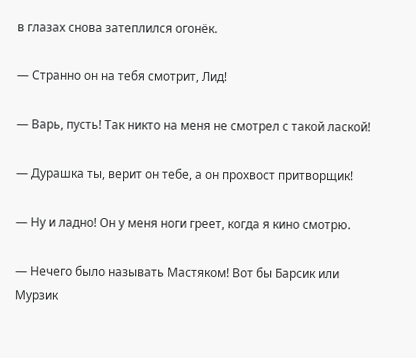в глазах снова затеплился огонёк.

— Странно он на тебя смотрит, Лид!

— Варь, пусть! Так никто на меня не смотрел с такой лаской!

— Дурашка ты, верит он тебе, а он прохвост притворщик!

— Ну и ладно! Он у меня ноги греет, когда я кино смотрю.

— Нечего было называть Мастяком! Вот бы Барсик или Мурзик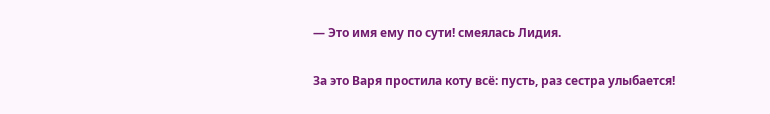— Это имя ему по сути! смеялась Лидия.

За это Варя простила коту всё: пусть, раз сестра улыбается!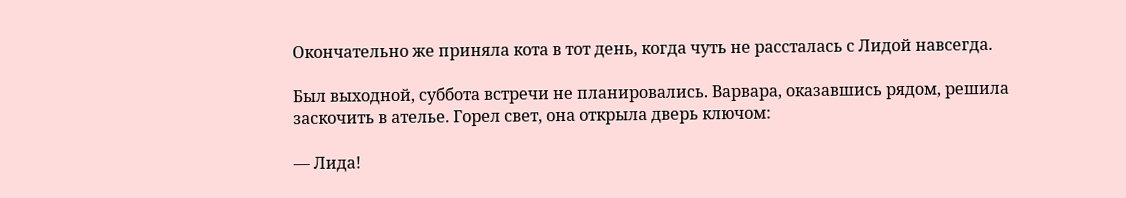Окончательно же приняла кота в тот день, когда чуть не рассталась с Лидой навсегда.

Был выходной, суббота встречи не планировались. Варвара, оказавшись рядом, решила заскочить в ателье. Горел свет, она открыла дверь ключом:

— Лида!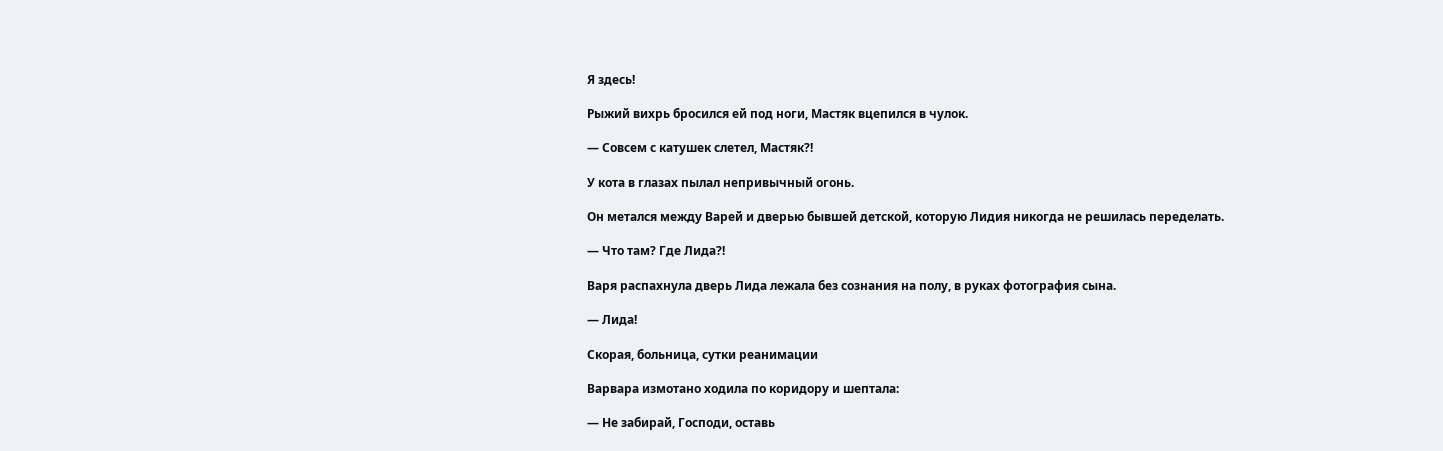Я здесь!

Рыжий вихрь бросился ей под ноги, Мастяк вцепился в чулок.

— Совсем с катушек слетел, Мастяк?!

У кота в глазах пылал непривычный огонь.

Он метался между Варей и дверью бывшей детской, которую Лидия никогда не решилась переделать.

— Что там? Где Лида?!

Варя распахнула дверь Лида лежала без сознания на полу, в руках фотография сына.

— Лида!

Скорая, больница, сутки реанимации

Варвара измотано ходила по коридору и шептала:

— Не забирай, Господи, оставь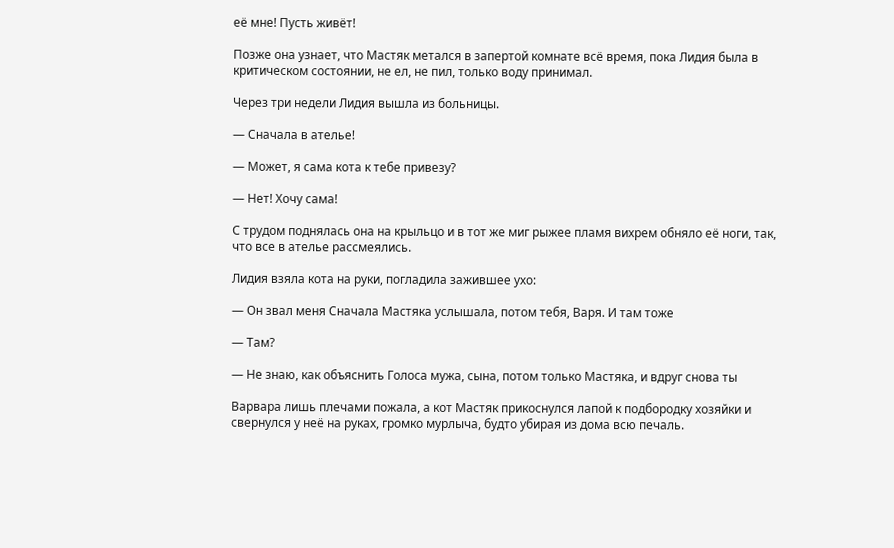её мне! Пусть живёт!

Позже она узнает, что Мастяк метался в запертой комнате всё время, пока Лидия была в критическом состоянии, не ел, не пил, только воду принимал.

Через три недели Лидия вышла из больницы.

— Сначала в ателье!

— Может, я сама кота к тебе привезу?

— Нет! Хочу сама!

С трудом поднялась она на крыльцо и в тот же миг рыжее пламя вихрем обняло её ноги, так, что все в ателье рассмеялись.

Лидия взяла кота на руки, погладила зажившее ухо:

— Он звал меня Сначала Мастяка услышала, потом тебя, Варя. И там тоже

— Там?

— Не знаю, как объяснить Голоса мужа, сына, потом только Мастяка, и вдруг снова ты

Варвара лишь плечами пожала, а кот Мастяк прикоснулся лапой к подбородку хозяйки и свернулся у неё на руках, громко мурлыча, будто убирая из дома всю печаль.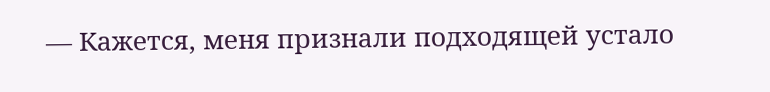— Кажется, меня признали подходящей устало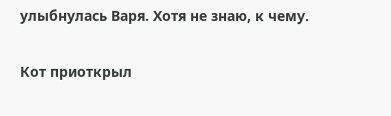улыбнулась Варя. Хотя не знаю, к чему.

Кот приоткрыл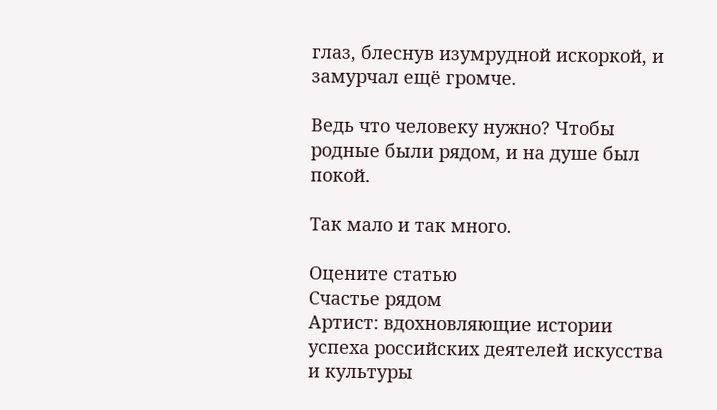глаз, блеснув изумрудной искоркой, и замурчал ещё громче.

Ведь что человеку нужно? Чтобы родные были рядом, и на душе был покой.

Так мало и так много.

Оцените статью
Счастье рядом
Артист: вдохновляющие истории успеха российских деятелей искусства и культуры